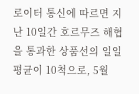로이터 통신에 따르면 지난 10일간 호르무즈 해협을 통과한 상품선의 일일 평균이 10척으로, 5월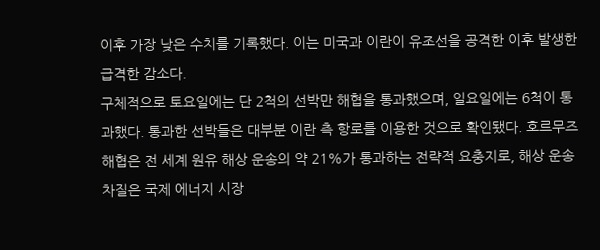이후 가장 낮은 수치를 기록했다. 이는 미국과 이란이 유조선을 공격한 이후 발생한 급격한 감소다.
구체적으로 토요일에는 단 2척의 선박만 해협을 통과했으며, 일요일에는 6척이 통과했다. 통과한 선박들은 대부분 이란 측 항로를 이용한 것으로 확인됐다. 호르무즈 해협은 전 세계 원유 해상 운송의 약 21%가 통과하는 전략적 요충지로, 해상 운송 차질은 국제 에너지 시장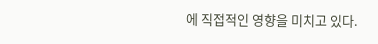에 직접적인 영향을 미치고 있다.